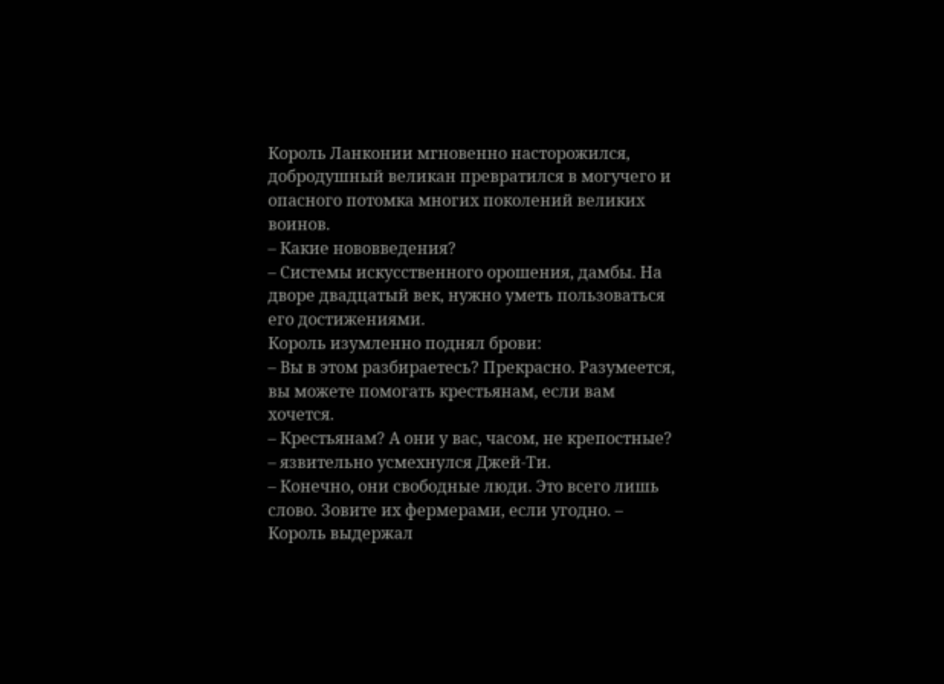Король Ланконии мгновенно насторожился, добродушный великан превратился в могучего и опасного потомка многих поколений великих воинов.
– Какие нововведения?
– Системы искусственного орошения, дамбы. На дворе двадцатый век, нужно уметь пользоваться его достижениями.
Король изумленно поднял брови:
– Вы в этом разбираетесь? Прекрасно. Разумеется, вы можете помогать крестьянам, если вам хочется.
– Крестьянам? А они у вас, часом, не крепостные? – язвительно усмехнулся Джей-Ти.
– Конечно, они свободные люди. Это всего лишь слово. Зовите их фермерами, если угодно. – Король выдержал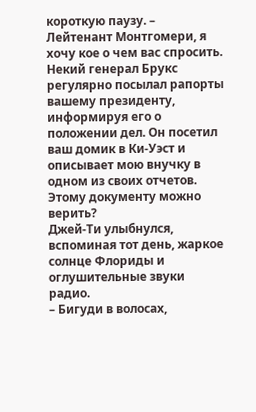короткую паузу. – Лейтенант Монтгомери, я хочу кое о чем вас спросить. Некий генерал Брукс регулярно посылал рапорты вашему президенту, информируя его о положении дел. Он посетил ваш домик в Ки-Уэст и описывает мою внучку в одном из своих отчетов. Этому документу можно верить?
Джей-Ти улыбнулся, вспоминая тот день, жаркое солнце Флориды и оглушительные звуки радио.
– Бигуди в волосах,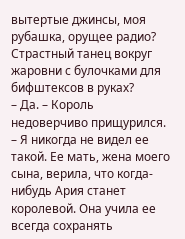вытертые джинсы, моя рубашка, орущее радио? Страстный танец вокруг жаровни с булочками для бифштексов в руках?
– Да. – Король недоверчиво прищурился. – Я никогда не видел ее такой. Ее мать, жена моего сына, верила, что когда-нибудь Ария станет королевой. Она учила ее всегда сохранять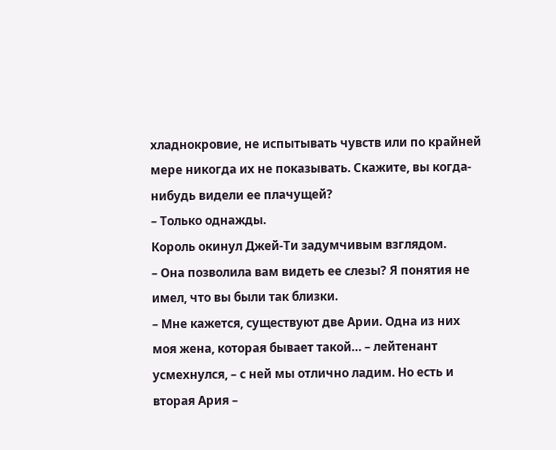хладнокровие, не испытывать чувств или по крайней мере никогда их не показывать. Скажите, вы когда-нибудь видели ее плачущей?
– Только однажды.
Король окинул Джей-Ти задумчивым взглядом.
– Она позволила вам видеть ее слезы? Я понятия не имел, что вы были так близки.
– Мне кажется, существуют две Арии. Одна из них моя жена, которая бывает такой… – лейтенант усмехнулся, – с ней мы отлично ладим. Но есть и вторая Ария –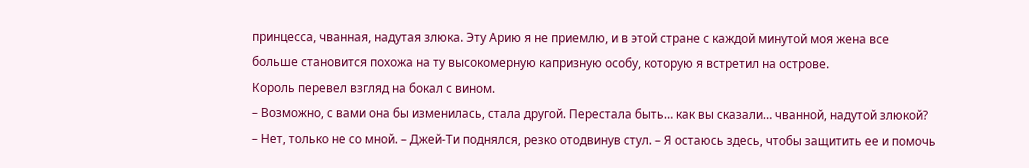принцесса, чванная, надутая злюка. Эту Арию я не приемлю, и в этой стране с каждой минутой моя жена все больше становится похожа на ту высокомерную капризную особу, которую я встретил на острове.
Король перевел взгляд на бокал с вином.
– Возможно, с вами она бы изменилась, стала другой. Перестала быть… как вы сказали… чванной, надутой злюкой?
– Нет, только не со мной. – Джей-Ти поднялся, резко отодвинув стул. – Я остаюсь здесь, чтобы защитить ее и помочь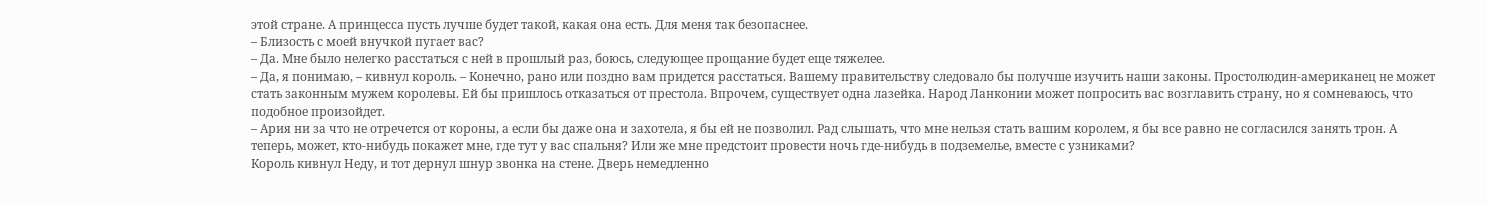этой стране. А принцесса пусть лучше будет такой, какая она есть. Для меня так безопаснее.
– Близость с моей внучкой пугает вас?
– Да. Мне было нелегко расстаться с ней в прошлый раз, боюсь, следующее прощание будет еще тяжелее.
– Да, я понимаю, – кивнул король. – Конечно, рано или поздно вам придется расстаться. Вашему правительству следовало бы получше изучить наши законы. Простолюдин-американец не может стать законным мужем королевы. Ей бы пришлось отказаться от престола. Впрочем, существует одна лазейка. Народ Ланконии может попросить вас возглавить страну, но я сомневаюсь, что подобное произойдет.
– Ария ни за что не отречется от короны, а если бы даже она и захотела, я бы ей не позволил. Рад слышать, что мне нельзя стать вашим королем, я бы все равно не согласился занять трон. А теперь, может, кто-нибудь покажет мне, где тут у вас спальня? Или же мне предстоит провести ночь где-нибудь в подземелье, вместе с узниками?
Король кивнул Неду, и тот дернул шнур звонка на стене. Дверь немедленно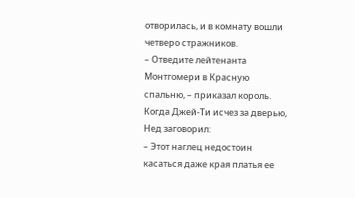отворилась, и в комнату вошли четверо стражников.
– Отведите лейтенанта Монтгомери в Красную спальню, – приказал король.
Когда Джей-Ти исчез за дверью, Нед заговорил:
– Этот наглец недостоин касаться даже края платья ее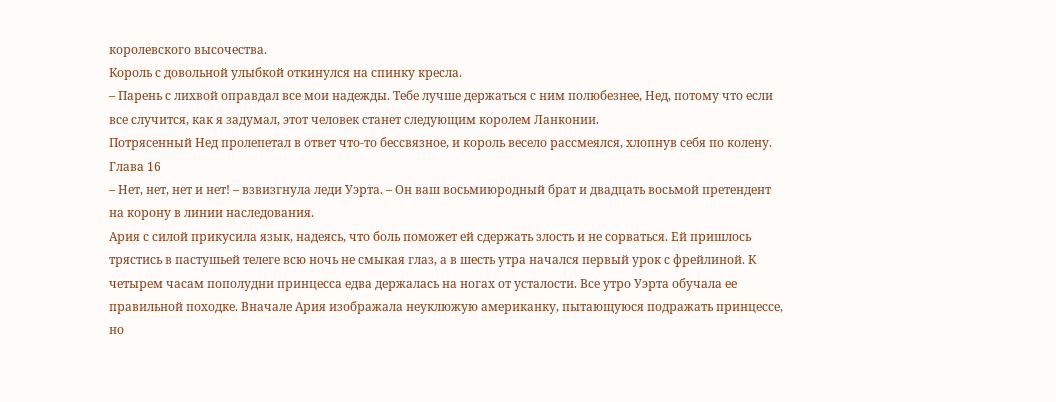королевского высочества.
Король с довольной улыбкой откинулся на спинку кресла.
– Парень с лихвой оправдал все мои надежды. Тебе лучше держаться с ним полюбезнее, Нед, потому что если все случится, как я задумал, этот человек станет следующим королем Ланконии.
Потрясенный Нед пролепетал в ответ что-то бессвязное, и король весело рассмеялся, хлопнув себя по колену.
Глава 16
– Нет, нет, нет и нет! – взвизгнула леди Уэрта. – Он ваш восьмиюродный брат и двадцать восьмой претендент на корону в линии наследования.
Ария с силой прикусила язык, надеясь, что боль поможет ей сдержать злость и не сорваться. Ей пришлось трястись в пастушьей телеге всю ночь не смыкая глаз, а в шесть утра начался первый урок с фрейлиной. К четырем часам пополудни принцесса едва держалась на ногах от усталости. Все утро Уэрта обучала ее правильной походке. Вначале Ария изображала неуклюжую американку, пытающуюся подражать принцессе, но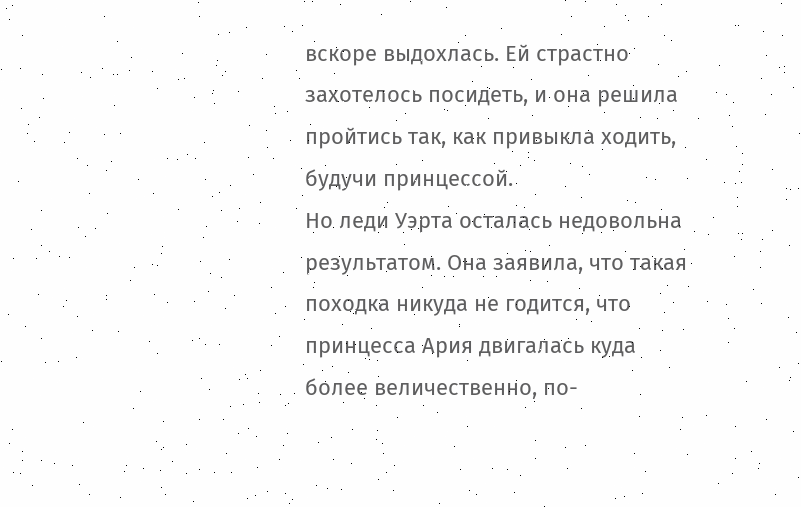вскоре выдохлась. Ей страстно захотелось посидеть, и она решила пройтись так, как привыкла ходить, будучи принцессой.
Но леди Уэрта осталась недовольна результатом. Она заявила, что такая походка никуда не годится, что принцесса Ария двигалась куда более величественно, по-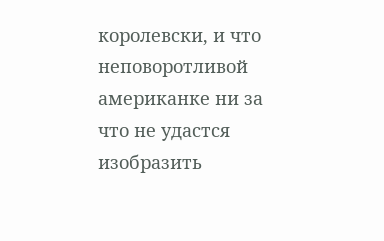королевски, и что неповоротливой американке ни за что не удастся изобразить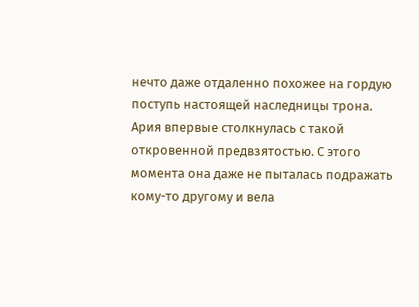нечто даже отдаленно похожее на гордую поступь настоящей наследницы трона.
Ария впервые столкнулась с такой откровенной предвзятостью. С этого момента она даже не пыталась подражать кому-то другому и вела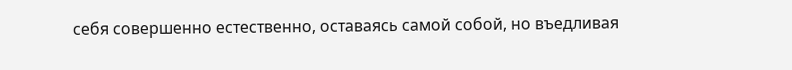себя совершенно естественно, оставаясь самой собой, но въедливая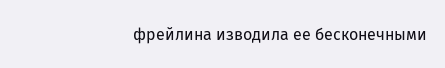фрейлина изводила ее бесконечными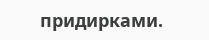придирками.